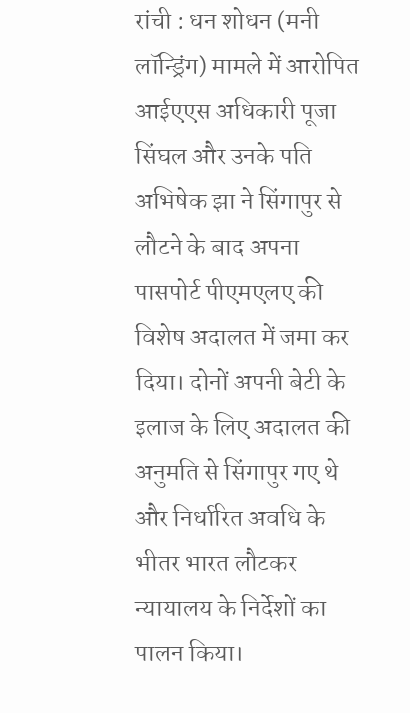रांची : धन शोधन (मनी लॉन्ड्रिंग) मामले में आरोपित आईएएस अधिकारी पूजा सिंघल और उनके पति अभिषेक झा ने सिंगापुर से लौटने के बाद अपना पासपोर्ट पीएमएलए की विशेष अदालत में जमा कर दिया। दोनों अपनी बेटी के इलाज के लिए अदालत की अनुमति से सिंगापुर गए थे और निर्धारित अवधि के भीतर भारत लौटकर न्यायालय के निर्देशों का पालन किया।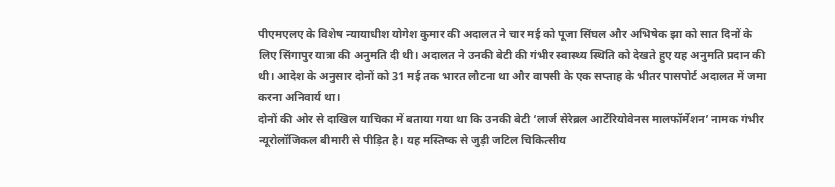पीएमएलए के विशेष न्यायाधीश योगेश कुमार की अदालत ने चार मई को पूजा सिंघल और अभिषेक झा को सात दिनों के लिए सिंगापुर यात्रा की अनुमति दी थी। अदालत ने उनकी बेटी की गंभीर स्वास्थ्य स्थिति को देखते हुए यह अनुमति प्रदान की थी। आदेश के अनुसार दोनों को 31 मई तक भारत लौटना था और वापसी के एक सप्ताह के भीतर पासपोर्ट अदालत में जमा करना अनिवार्य था।
दोनों की ओर से दाखिल याचिका में बताया गया था कि उनकी बेटी ‘लार्ज सेरेब्रल आर्टेरियोवेनस मालफॉर्मेशन’ नामक गंभीर न्यूरोलॉजिकल बीमारी से पीड़ित है। यह मस्तिष्क से जुड़ी जटिल चिकित्सीय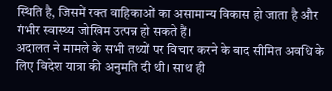स्थिति है, जिसमें रक्त वाहिकाओं का असामान्य विकास हो जाता है और गंभीर स्वास्थ्य जोखिम उत्पन्न हो सकते हैं।
अदालत ने मामले के सभी तथ्यों पर विचार करने के बाद सीमित अवधि के लिए विदेश यात्रा की अनुमति दी थी। साथ ही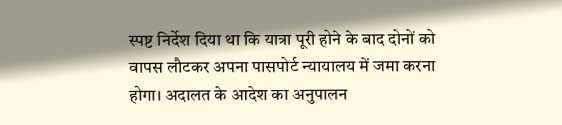स्पष्ट निर्देश दिया था कि यात्रा पूरी होने के बाद दोनों को वापस लौटकर अपना पासपोर्ट न्यायालय में जमा करना होगा। अदालत के आदेश का अनुपालन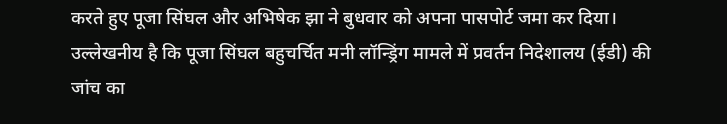करते हुए पूजा सिंघल और अभिषेक झा ने बुधवार को अपना पासपोर्ट जमा कर दिया।
उल्लेखनीय है कि पूजा सिंघल बहुचर्चित मनी लॉन्ड्रिंग मामले में प्रवर्तन निदेशालय (ईडी) की जांच का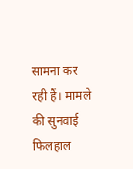सामना कर रही हैं। मामले की सुनवाई फिलहाल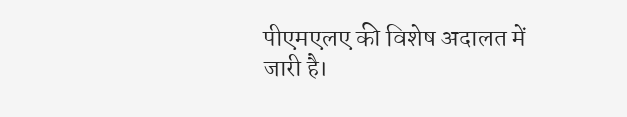पीएमएलए की विशेष अदालत में जारी है।